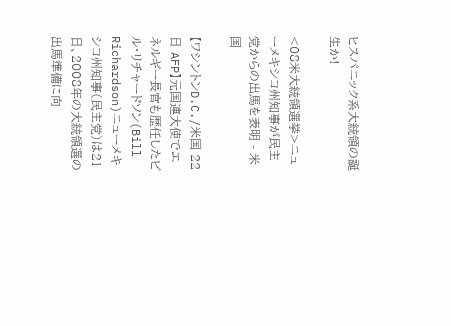ヒスパニック系大統領の誕生か!

<08米大統領選挙>ニューメキシコ州知事が民主党からの出馬を表明 - 米国

【ワシントンD.C./米国 22日 AFP】元国連大使でエネルギー長官も歴任したビル・リチャードソン(Bill Richardson)ニューメキシコ州知事(民主党)は21日、2008年の大統領選の出馬準備に向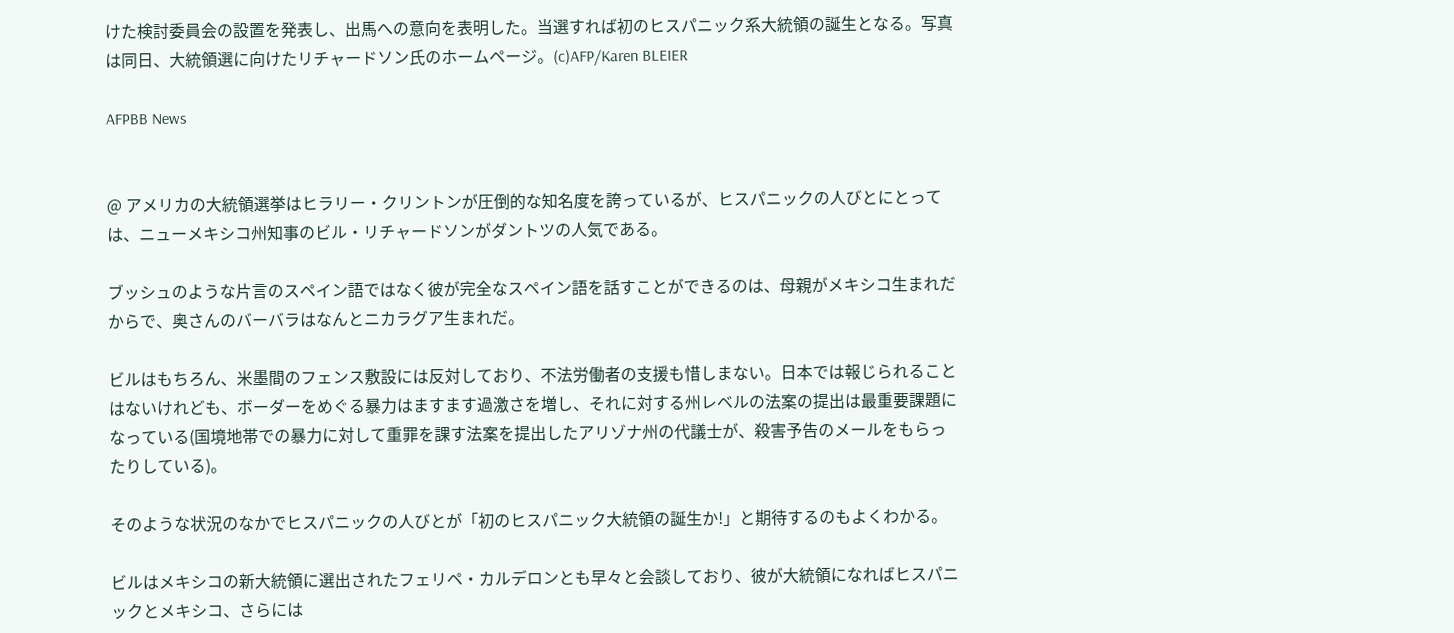けた検討委員会の設置を発表し、出馬への意向を表明した。当選すれば初のヒスパニック系大統領の誕生となる。写真は同日、大統領選に向けたリチャードソン氏のホームページ。(c)AFP/Karen BLEIER

AFPBB News


@ アメリカの大統領選挙はヒラリー・クリントンが圧倒的な知名度を誇っているが、ヒスパニックの人びとにとっては、ニューメキシコ州知事のビル・リチャードソンがダントツの人気である。

ブッシュのような片言のスペイン語ではなく彼が完全なスペイン語を話すことができるのは、母親がメキシコ生まれだからで、奥さんのバーバラはなんとニカラグア生まれだ。

ビルはもちろん、米墨間のフェンス敷設には反対しており、不法労働者の支援も惜しまない。日本では報じられることはないけれども、ボーダーをめぐる暴力はますます過激さを増し、それに対する州レベルの法案の提出は最重要課題になっている(国境地帯での暴力に対して重罪を課す法案を提出したアリゾナ州の代議士が、殺害予告のメールをもらったりしている)。

そのような状況のなかでヒスパニックの人びとが「初のヒスパニック大統領の誕生か!」と期待するのもよくわかる。

ビルはメキシコの新大統領に選出されたフェリペ・カルデロンとも早々と会談しており、彼が大統領になればヒスパニックとメキシコ、さらには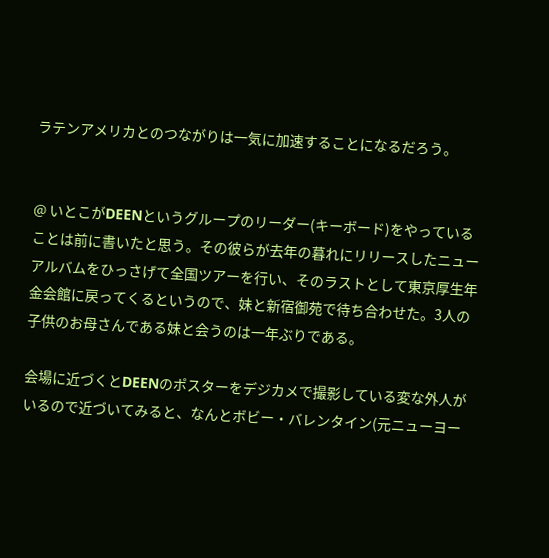ラテンアメリカとのつながりは一気に加速することになるだろう。


@ いとこがDEENというグループのリーダー(キーボード)をやっていることは前に書いたと思う。その彼らが去年の暮れにリリースしたニューアルバムをひっさげて全国ツアーを行い、そのラストとして東京厚生年金会館に戻ってくるというので、妹と新宿御苑で待ち合わせた。3人の子供のお母さんである妹と会うのは一年ぶりである。

会場に近づくとDEENのポスターをデジカメで撮影している変な外人がいるので近づいてみると、なんとボビー・バレンタイン(元ニューヨー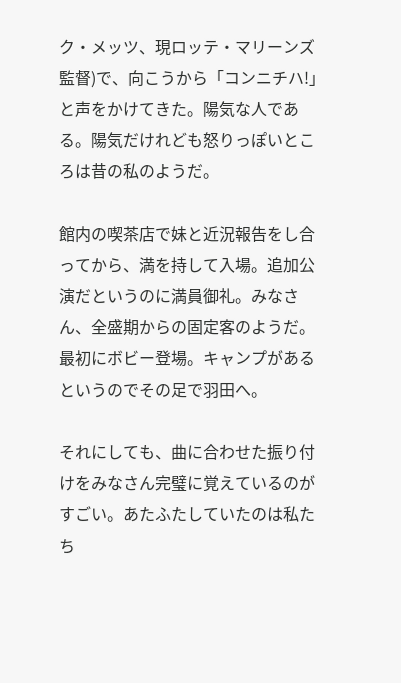ク・メッツ、現ロッテ・マリーンズ監督)で、向こうから「コンニチハ!」と声をかけてきた。陽気な人である。陽気だけれども怒りっぽいところは昔の私のようだ。

館内の喫茶店で妹と近況報告をし合ってから、満を持して入場。追加公演だというのに満員御礼。みなさん、全盛期からの固定客のようだ。最初にボビー登場。キャンプがあるというのでその足で羽田へ。

それにしても、曲に合わせた振り付けをみなさん完璧に覚えているのがすごい。あたふたしていたのは私たち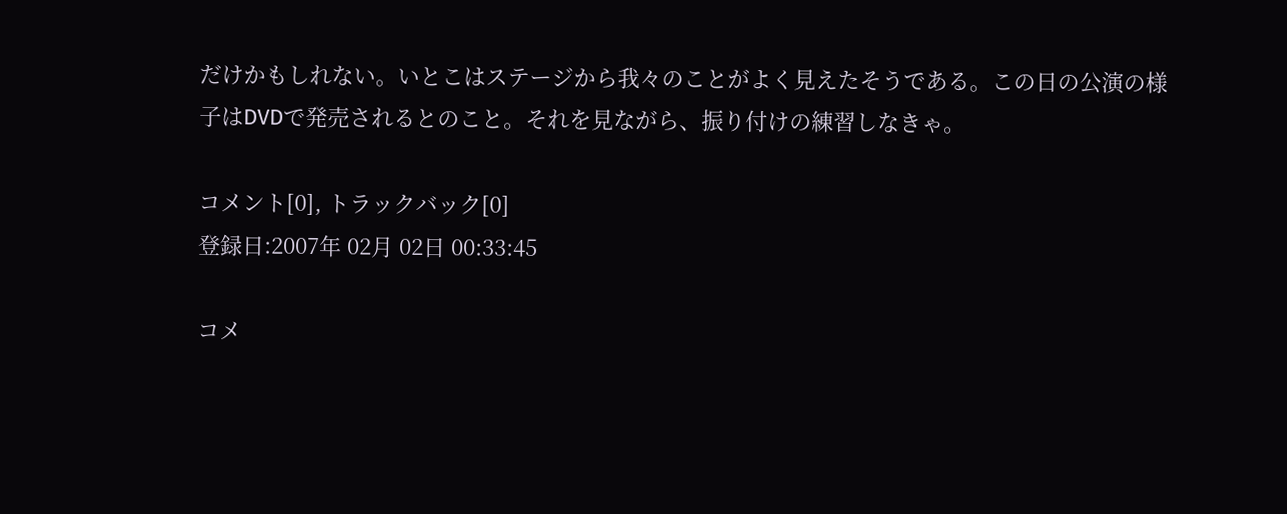だけかもしれない。いとこはステージから我々のことがよく見えたそうである。この日の公演の様子はDVDで発売されるとのこと。それを見ながら、振り付けの練習しなきゃ。

コメント[0], トラックバック[0]
登録日:2007年 02月 02日 00:33:45

コメ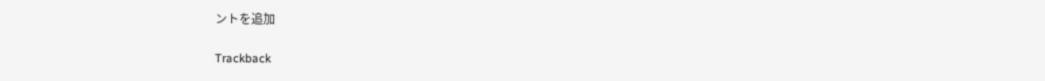ントを追加

Trackback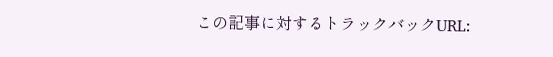この記事に対するトラックバックURL: